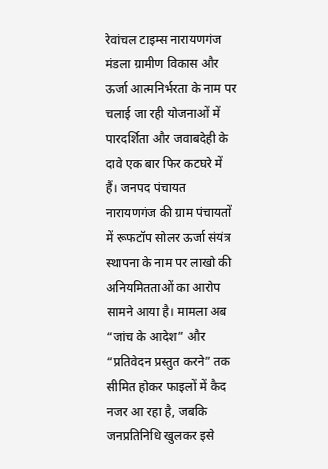रेवांचल टाइम्स नारायणगंज मंडला ग्रामीण विकास और ऊर्जा आत्मनिर्भरता के नाम पर चलाई जा रही योजनाओं में पारदर्शिता और जवाबदेही के दावे एक बार फिर कटघरे में हैं। जनपद पंचायत नारायणगंज की ग्राम पंचायतों में रूफटॉप सोलर ऊर्जा संयंत्र स्थापना के नाम पर लाखो की अनियमितताओं का आरोप सामने आया है। मामला अब “जांच के आदेश” और “प्रतिवेदन प्रस्तुत करने” तक सीमित होकर फाइलों में कैद नजर आ रहा है, जबकि जनप्रतिनिधि खुलकर इसे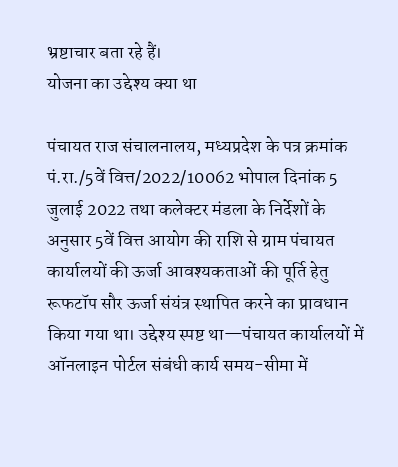भ्रष्टाचार बता रहे हैं।
योजना का उद्देश्य क्या था

पंचायत राज संचालनालय, मध्यप्रदेश के पत्र क्रमांक पं.रा./5वें वित्त/2022/10062 भोपाल दिनांक 5 जुलाई 2022 तथा कलेक्टर मंडला के निर्देशों के अनुसार 5वें वित्त आयोग की राशि से ग्राम पंचायत कार्यालयों की ऊर्जा आवश्यकताओं की पूर्ति हेतु रूफटॉप सौर ऊर्जा संयंत्र स्थापित करने का प्रावधान किया गया था। उद्देश्य स्पष्ट था—पंचायत कार्यालयों में ऑनलाइन पोर्टल संबंधी कार्य समय-सीमा में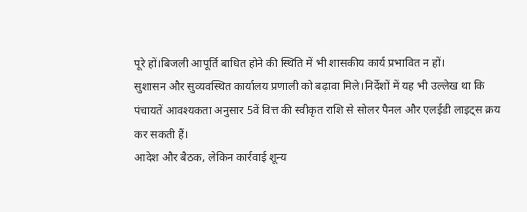पूरे हों।बिजली आपूर्ति बाधित होने की स्थिति में भी शासकीय कार्य प्रभावित न हों।
सुशासन और सुव्यवस्थित कार्यालय प्रणाली को बढ़ावा मिले।निर्देशों में यह भी उल्लेख था कि पंचायतें आवश्यकता अनुसार 5वें वित्त की स्वीकृत राशि से सोलर पैनल और एलईडी लाइट्स क्रय कर सकती हैं।
आदेश और बैठक, लेकिन कार्रवाई शून्य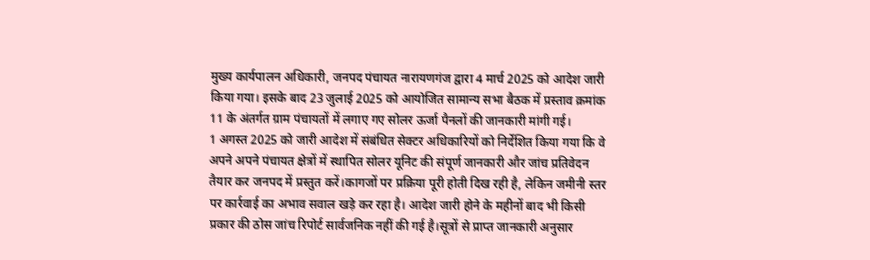मुख्य कार्यपालन अधिकारी, जनपद पंचायत नारायणगंज द्वारा 4 मार्च 2025 को आदेश जारी किया गया। इसके बाद 23 जुलाई 2025 को आयोजित सामान्य सभा बैठक में प्रस्ताव क्रमांक 11 के अंतर्गत ग्राम पंचायतों में लगाए गए सोलर ऊर्जा पैनलों की जानकारी मांगी गई।
1 अगस्त 2025 को जारी आदेश में संबंधित सेक्टर अधिकारियों को निर्देशित किया गया कि वे अपने अपने पंचायत क्षेत्रों में स्थापित सोलर यूनिट की संपूर्ण जानकारी और जांच प्रतिवेदन तैयार कर जनपद में प्रस्तुत करें।कागजों पर प्रक्रिया पूरी होती दिख रही है, लेकिन जमीनी स्तर पर कार्रवाई का अभाव सवाल खड़े कर रहा है। आदेश जारी होने के महीनों बाद भी किसी प्रकार की ठोस जांच रिपोर्ट सार्वजनिक नहीं की गई है।सूत्रों से प्राप्त जानकारी अनुसार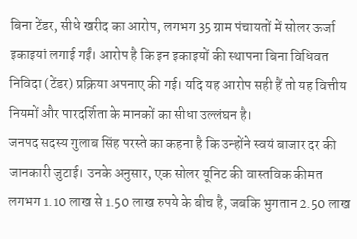बिना टेंडर, सीधे खरीद का आरोप, लगभग 35 ग्राम पंचायतों में सोलर ऊर्जा इकाइयां लगाई गईं। आरोप है कि इन इकाइयों की स्थापना बिना विधिवत निविदा (टेंडर) प्रक्रिया अपनाए की गई। यदि यह आरोप सही हैं तो यह वित्तीय नियमों और पारदर्शिता के मानकों का सीधा उल्लंघन है।
जनपद सदस्य गुलाब सिंह परस्ते का कहना है कि उन्होंने स्वयं बाजार दर की जानकारी जुटाई। उनके अनुसार, एक सोलर यूनिट की वास्तविक कीमत लगभग 1.10 लाख से 1.50 लाख रुपये के बीच है, जबकि भुगतान 2.50 लाख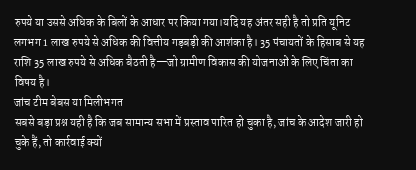रुपये या उससे अधिक के बिलों के आधार पर किया गया।यदि यह अंतर सही है तो प्रति यूनिट लगभग 1 लाख रुपये से अधिक की वित्तीय गड़बड़ी की आशंका है। 35 पंचायतों के हिसाब से यह राशि 35 लाख रुपये से अधिक बैठती है—जो ग्रामीण विकास की योजनाओं के लिए चिंता का विषय है।
जांच टीम बेबस या मिलीभगत
सबसे बड़ा प्रश्न यही है कि जब सामान्य सभा में प्रस्ताव पारित हो चुका है, जांच के आदेश जारी हो चुके हैं, तो कार्रवाई क्यों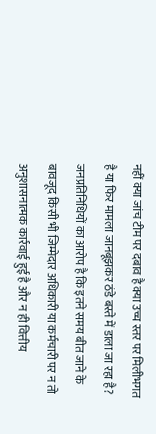नहीं क्या जांच टीम पर दबाव है क्या उच्च स्तर पर मिलीभगत है या फिर मामला जानबूझकर ठंडे बस्ते में डाला जा रहा है?
जनप्रतिनिधियों का आरोप है कि इतने समय बीत जाने के बावजूद किसी भी जिम्मेदार अधिकारी या कर्मचारी पर न तो अनुशासनात्मक कार्रवाई हुई है और न ही वित्तीय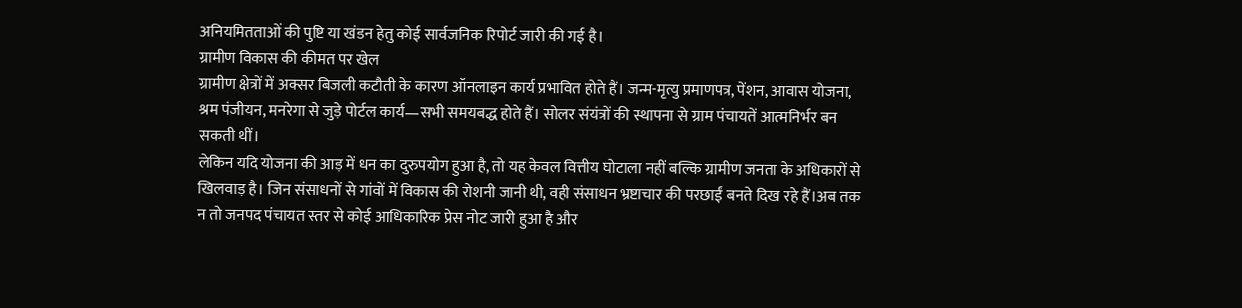अनियमितताओं की पुष्टि या खंडन हेतु कोई सार्वजनिक रिपोर्ट जारी की गई है।
ग्रामीण विकास की कीमत पर खेल
ग्रामीण क्षेत्रों में अक्सर बिजली कटौती के कारण ऑनलाइन कार्य प्रभावित होते हैं। जन्म-मृत्यु प्रमाणपत्र, पेंशन, आवास योजना, श्रम पंजीयन, मनरेगा से जुड़े पोर्टल कार्य—सभी समयबद्ध होते हैं। सोलर संयंत्रों की स्थापना से ग्राम पंचायतें आत्मनिर्भर बन सकती थीं।
लेकिन यदि योजना की आड़ में धन का दुरुपयोग हुआ है, तो यह केवल वित्तीय घोटाला नहीं बल्कि ग्रामीण जनता के अधिकारों से खिलवाड़ है। जिन संसाधनों से गांवों में विकास की रोशनी जानी थी, वही संसाधन भ्रष्टाचार की परछाईं बनते दिख रहे हैं।अब तक न तो जनपद पंचायत स्तर से कोई आधिकारिक प्रेस नोट जारी हुआ है और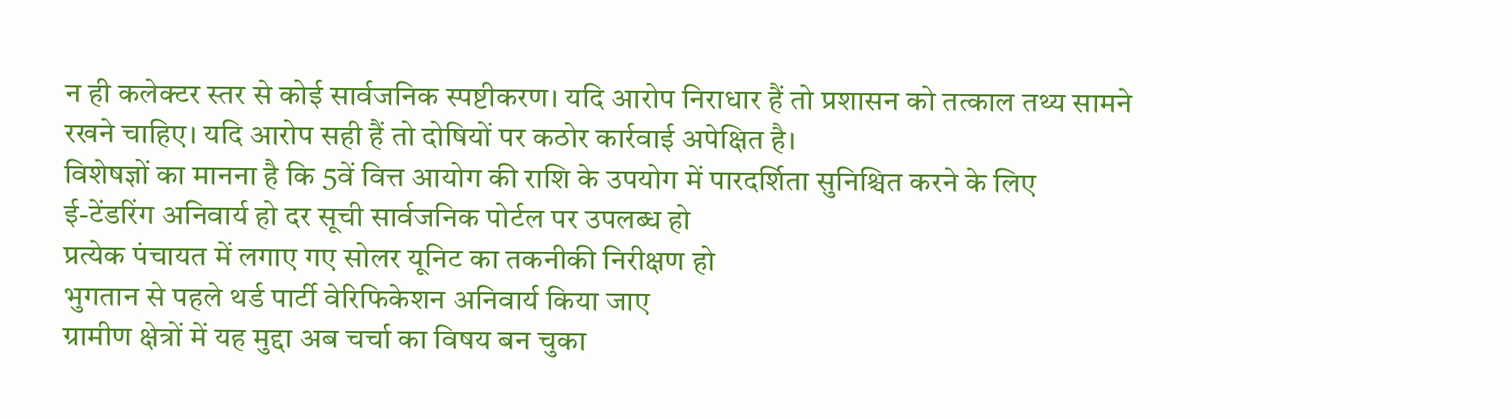न ही कलेक्टर स्तर से कोई सार्वजनिक स्पष्टीकरण। यदि आरोप निराधार हैं तो प्रशासन को तत्काल तथ्य सामने रखने चाहिए। यदि आरोप सही हैं तो दोषियों पर कठोर कार्रवाई अपेक्षित है।
विशेषज्ञों का मानना है कि 5वें वित्त आयोग की राशि के उपयोग में पारदर्शिता सुनिश्चित करने के लिए
ई-टेंडरिंग अनिवार्य हो दर सूची सार्वजनिक पोर्टल पर उपलब्ध हो
प्रत्येक पंचायत में लगाए गए सोलर यूनिट का तकनीकी निरीक्षण हो
भुगतान से पहले थर्ड पार्टी वेरिफिकेशन अनिवार्य किया जाए
ग्रामीण क्षेत्रों में यह मुद्दा अब चर्चा का विषय बन चुका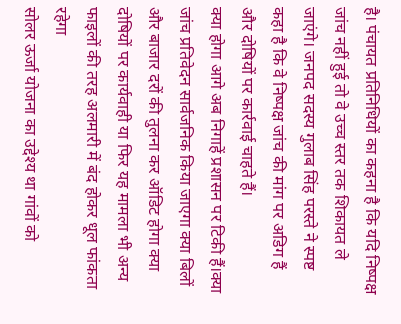है। पंचायत प्रतिनिधियों का कहना है कि यदि निष्पक्ष जांच नहीं हुई तो वे उच्च स्तर तक शिकायत ले जाएंगे। जनपद सदस्य गुलाब सिंह परस्ते ने स्पष्ट कहा है कि वे निष्पक्ष जांच की मांग पर अडिग हैं और दोषियों पर कार्रवाई चाहते हैं।
क्या होगा आगे अब निगाहें प्रशासन पर टिकी हैं।क्या जांच प्रतिवेदन सार्वजनिक किया जाएगा क्या बिलों और बाजार दरों की तुलना कर ऑडिट होगा क्या दोषियों पर कार्यवाही या फिर यह मामला भी अन्य फाइलों की तरह अलमारी में बंद होकर धूल फांकता रहेगा
सोलर ऊर्जा योजना का उद्देश्य था गांवों को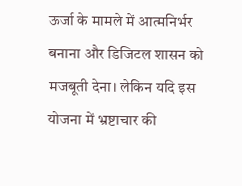ऊर्जा के मामले में आत्मनिर्भर बनाना और डिजिटल शासन को मजबूती देना। लेकिन यदि इस योजना में भ्रष्टाचार की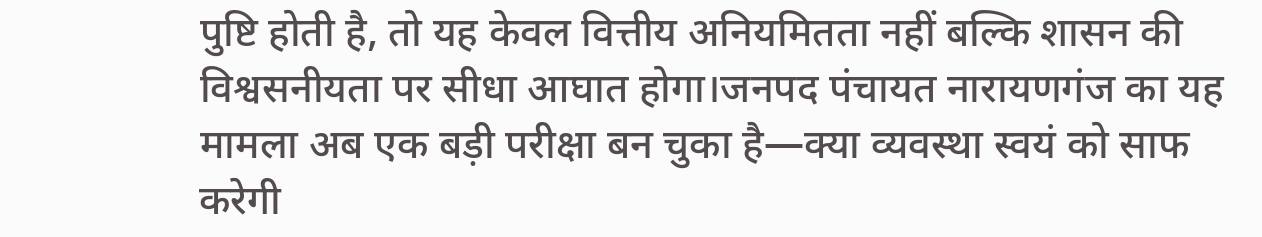पुष्टि होती है, तो यह केवल वित्तीय अनियमितता नहीं बल्कि शासन की विश्वसनीयता पर सीधा आघात होगा।जनपद पंचायत नारायणगंज का यह मामला अब एक बड़ी परीक्षा बन चुका है—क्या व्यवस्था स्वयं को साफ करेगी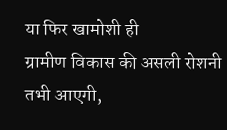या फिर खामोशी ही
ग्रामीण विकास की असली रोशनी तभी आएगी,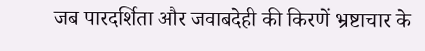जब पारदर्शिता और जवाबदेही की किरणें भ्रष्टाचार के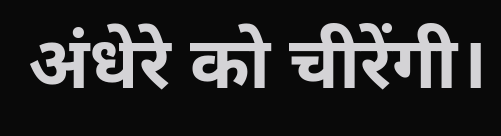अंधेरे को चीरेंगी।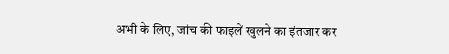अभी के लिए, जांच की फाइलें खुलने का इंतजार कर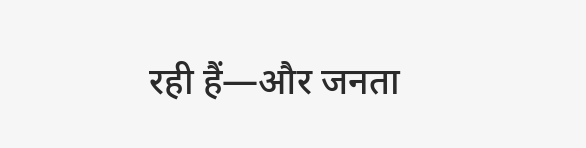रही हैं—और जनता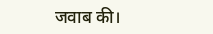जवाब की।